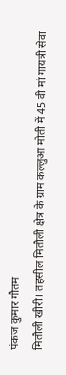पंकज कुमार गौतम
मितौली खीरी। तहसील मितौली क्षेत्र के ग्राम कल्लुआ मोती में 45 वी मां गायत्री सेवा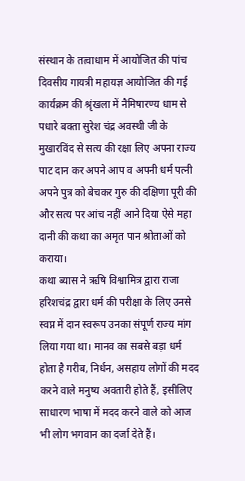संस्थान के तत्वाधाम में आयोजित की पांच दिवसीय गायत्री महायज्ञ आयोजित की गई कार्यक्रम की श्रृंखला में नैमिषारण्य धाम से पधारे बक्ता सुरेश चंद्र अवस्थी जी के मुखारविंद से सत्य की रक्षा लिए अपना राज्य पाट दान कर अपने आप व अपनी धर्म पत्नी अपने पुत्र को बेचकर गुरु की दक्षिणा पूरी की और सत्य पर आंच नहीं आने दिया ऐसे महा दानी की कथा का अमृत पान श्रोताओं को कराया।
कथा ब्यास ने ऋषि विश्वामित्र द्वारा राजा हरिशचंद्र द्वारा धर्म की परीक्षा के लिए उनसे स्वप्न में दान स्वरूप उनका संपूर्ण राज्य मांग लिया गया था। मानव का सबसे बड़ा धर्म होता है गरीब, निर्धन, असहाय लोगों की मदद करने वाले मनुष्य अवतारी होते हैं, इसीलिए साधारण भाषा में मदद करने वाले को आज भी लोग भगवान का दर्जा देते हैं।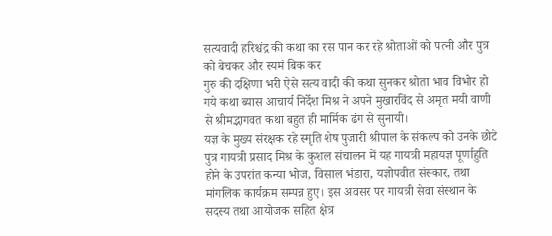सत्यवादी हरिश्चंद्र की कथा का रस पान कर रहे श्रोताओं को पत्नी और पुत्र को बेचकर और स्यमं बिक कर
गुरु की दक्षिणा भरी ऐसे सत्य वादी की कथा सुनकर श्रोता भाव विभोर हो गये कथा ब्यास आचार्य निर्देश मिश्र ने अपने मुखारविंद से अमृत मयी वाणी से श्रीमद्भागवत कथा बहुत ही मार्मिक ढंग से सुनायी।
यज्ञ के मुख्य संरक्षक रहे स्मृति शेष पुजारी श्रीपाल के संकल्प को उनके छोटे पुत्र गायत्री प्रसाद मिश्र के कुशल संचालन में यह गायत्री महायज्ञ पूर्णाहुति होने के उपरांत कन्या भोज, विसाल भंडारा, यज्ञोपवीत संस्कार, तथा मांगलिक कार्यक्रम सम्पन्न हुए। इस अवसर पर गायत्री सेवा संस्थान के सदस्य तथा आयोजक सहित क्षेत्र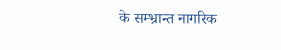के सम्भ्रान्त नागरिक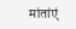मांतांएं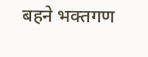बहने भक्तगण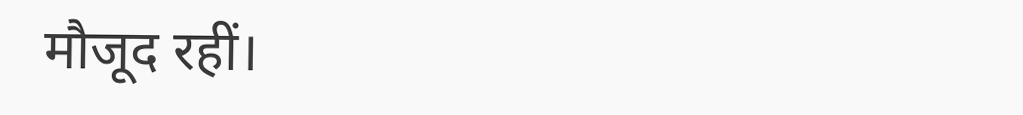मौजूद रहीं।